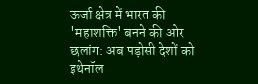ऊर्जा क्षेत्र में भारत की 'महाशक्ति' बनने की ओर छलांग: अब पड़ोसी देशों को इथेनॉल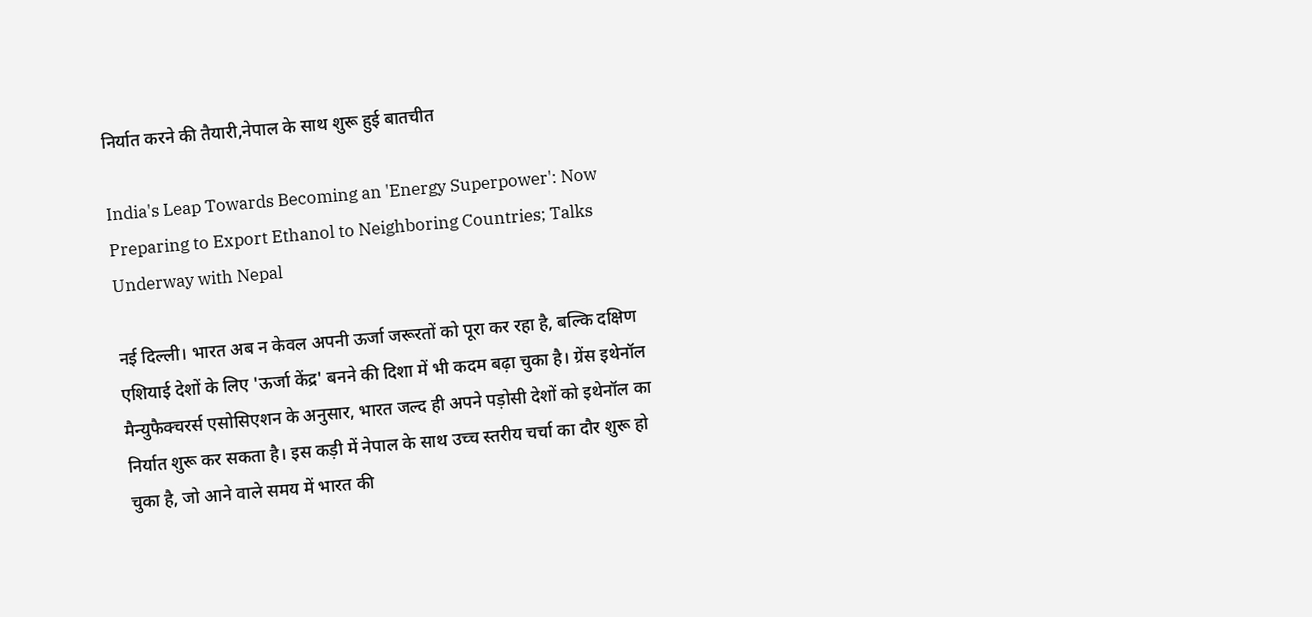निर्यात करने की तैयारी,नेपाल के साथ शुरू हुई बातचीत

India's Leap Towards Becoming an 'Energy Superpower': Now Preparing to Export Ethanol to Neighboring Countries; Talks Underway with Nepal

नई दिल्ली। भारत अब न केवल अपनी ऊर्जा जरूरतों को पूरा कर रहा है, बल्कि दक्षिण एशियाई देशों के लिए 'ऊर्जा केंद्र' बनने की दिशा में भी कदम बढ़ा चुका है। ग्रेंस इथेनॉल मैन्युफैक्चरर्स एसोसिएशन के अनुसार, भारत जल्द ही अपने पड़ोसी देशों को इथेनॉल का निर्यात शुरू कर सकता है। इस कड़ी में नेपाल के साथ उच्च स्तरीय चर्चा का दौर शुरू हो चुका है, जो आने वाले समय में भारत की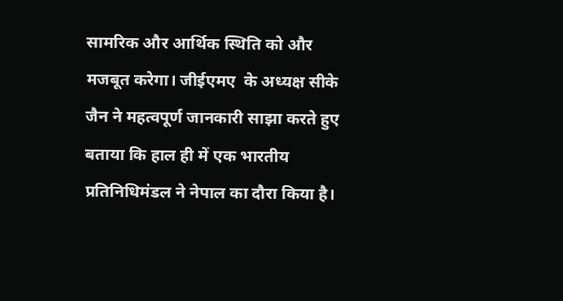सामरिक और आर्थिक स्थिति को और मजबूत करेगा। जीईएमए  के अध्यक्ष सीके जैन ने महत्वपूर्ण जानकारी साझा करते हुए बताया कि हाल ही में एक भारतीय प्रतिनिधिमंडल ने नेपाल का दौरा किया है।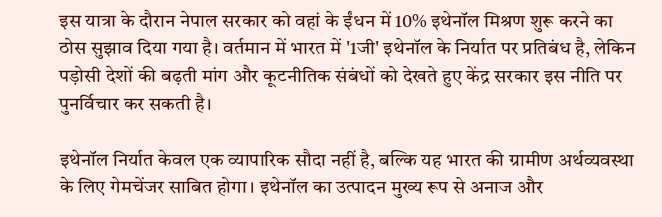इस यात्रा के दौरान नेपाल सरकार को वहां के ईंधन में 10% इथेनॉल मिश्रण शुरू करने का ठोस सुझाव दिया गया है। वर्तमान में भारत में '1जी' इथेनॉल के निर्यात पर प्रतिबंध है, लेकिन पड़ोसी देशों की बढ़ती मांग और कूटनीतिक संबंधों को देखते हुए केंद्र सरकार इस नीति पर पुनर्विचार कर सकती है।

इथेनॉल निर्यात केवल एक व्यापारिक सौदा नहीं है, बल्कि यह भारत की ग्रामीण अर्थव्यवस्था के लिए गेमचेंजर साबित होगा। इथेनॉल का उत्पादन मुख्य रूप से अनाज और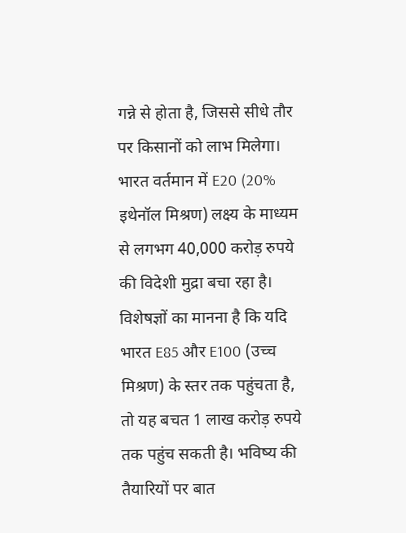गन्ने से होता है, जिससे सीधे तौर पर किसानों को लाभ मिलेगा। भारत वर्तमान में E20 (20% इथेनॉल मिश्रण) लक्ष्य के माध्यम से लगभग 40,000 करोड़ रुपये की विदेशी मुद्रा बचा रहा है। विशेषज्ञों का मानना है कि यदि भारत E85 और E100 (उच्च मिश्रण) के स्तर तक पहुंचता है, तो यह बचत 1 लाख करोड़ रुपये तक पहुंच सकती है। भविष्य की तैयारियों पर बात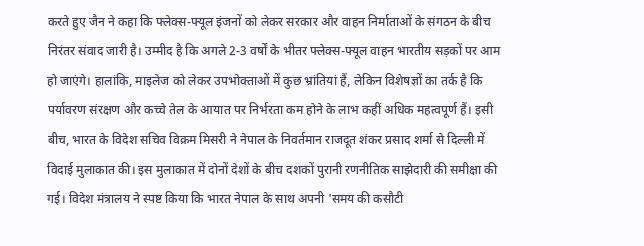करते हुए जैन ने कहा कि फ्लेक्स-फ्यूल इंजनों को लेकर सरकार और वाहन निर्माताओं के संगठन के बीच निरंतर संवाद जारी है। उम्मीद है कि अगले 2-3 वर्षों के भीतर फ्लेक्स-फ्यूल वाहन भारतीय सड़कों पर आम हो जाएंगे। हालांकि, माइलेज को लेकर उपभोक्ताओं में कुछ भ्रांतियां हैं, लेकिन विशेषज्ञों का तर्क है कि पर्यावरण संरक्षण और कच्चे तेल के आयात पर निर्भरता कम होने के लाभ कहीं अधिक महत्वपूर्ण हैं। इसी बीच, भारत के विदेश सचिव विक्रम मिसरी ने नेपाल के निवर्तमान राजदूत शंकर प्रसाद शर्मा से दिल्ली में विदाई मुलाकात की। इस मुलाकात में दोनों देशों के बीच दशकों पुरानी रणनीतिक साझेदारी की समीक्षा की गई। विदेश मंत्रालय ने स्पष्ट किया कि भारत नेपाल के साथ अपनी 'समय की कसौटी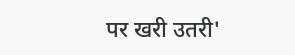पर खरी उतरी'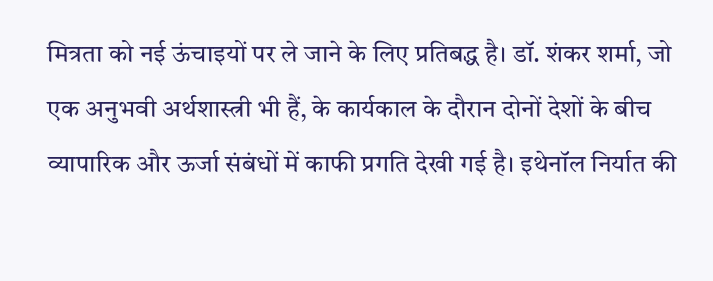मित्रता को नई ऊंचाइयों पर ले जाने के लिए प्रतिबद्ध है। डॉ. शंकर शर्मा, जो एक अनुभवी अर्थशास्त्री भी हैं, के कार्यकाल के दौरान दोनों देशों के बीच व्यापारिक और ऊर्जा संबंधों में काफी प्रगति देखी गई है। इथेनॉल निर्यात की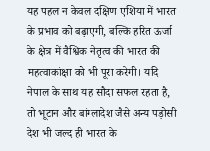यह पहल न केवल दक्षिण एशिया में भारत के प्रभाव को बढ़ाएगी, बल्कि हरित ऊर्जा के क्षेत्र में वैश्विक नेतृत्व की भारत की महत्वाकांक्षा को भी पूरा करेगी। यदि नेपाल के साथ यह सौदा सफल रहता है, तो भूटान और बांग्लादेश जैसे अन्य पड़ोसी देश भी जल्द ही भारत के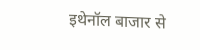इथेनॉल बाजार से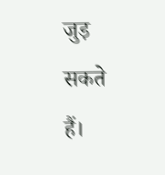जुड़ सकते हैं।